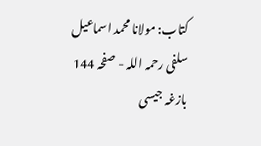کتاب: مولانا محمد اسماعیل سلفی رحمہ اللہ - صفحہ 144
بازغہ جیسی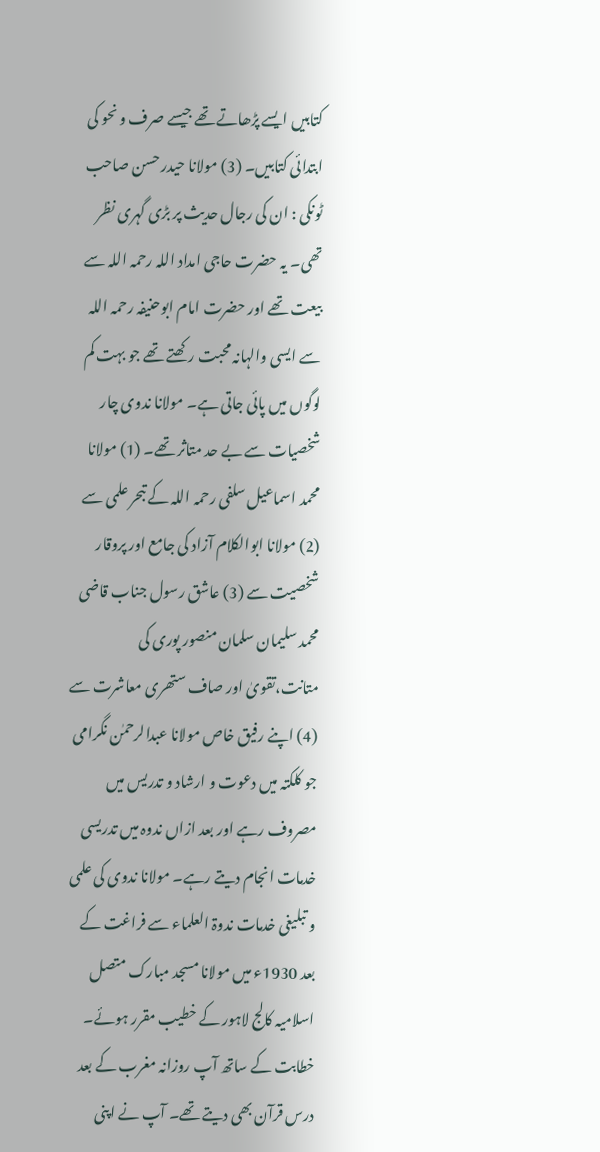کتابیں ایسے پڑھاتے تھے جیسے صرف و نحو کی ابتدائی کتابیں۔ (3) مولانا حیدر حسن صاحب ٹونکی : ان کی رجال حدیث پر بڑی گہری نظر تھی۔ یہ حضرت حاجی امداد اللہ رحمہ اللہ سے بیعت تھے اور حضرت امام ابوحنیفہ رحمہ اللہ سے ایسی والہانہ محبت رکھتے تھے جو بہت کم لوگوں میں پائی جاتی ہے۔ مولانا ندوی چار شخصیات سے بے حد متاثر تھے۔ (1) مولانا محمد اسماعیل سلفی رحمہ اللہ کے تبحر علمی سے (2) مولانا ابوالکلام آزاد کی جامع اور پروقار شخصیت سے (3) عاشق رسول جناب قاضی محمد سلیمان سلمان منصور پوری کی متانت،تقویٰ اور صاف ستھری معاشرت سے (4) اپنے رفیق خاص مولانا عبدالرحمٰن نگرامی جو کلکتہ میں دعوت و ارشاد و تدریس میں مصروف رہے اور بعد ازاں ندوہ میں تدریسی خدمات انجام دیتے رہے۔ مولانا ندوی کی علمی و تبلیغی خدمات ندوۃ العلماء سے فراغت کے بعد 1930ء میں مولانا مسجد مبارک متصل اسلامیہ کالج لاہور کے خطیب مقرر ہوئے۔ خطابت کے ساتھ آپ روزانہ مغرب کے بعد درس قرآن بھی دیتے تھے۔ آپ نے اپنی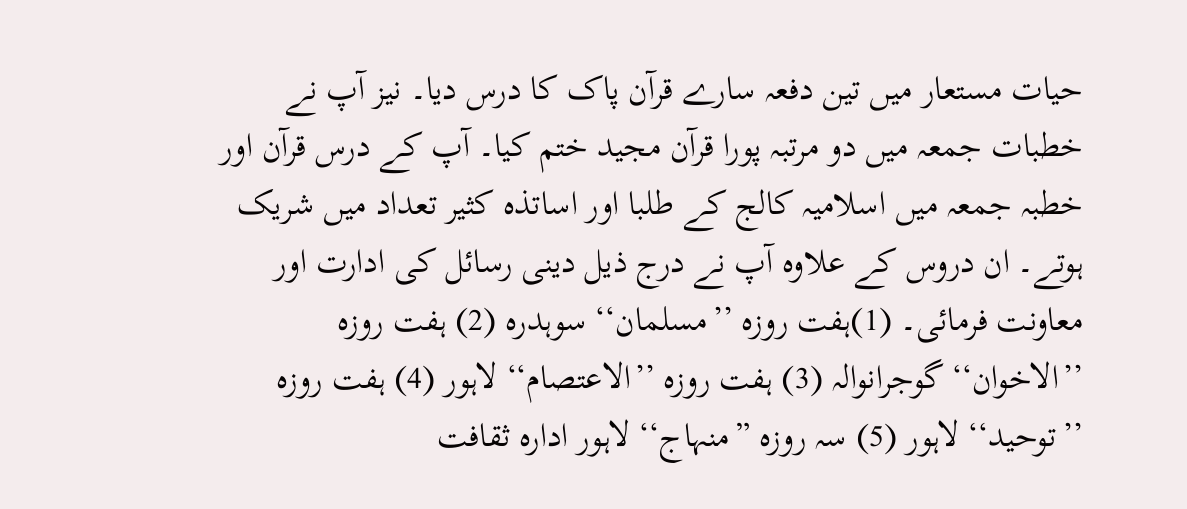حیات مستعار میں تین دفعہ سارے قرآن پاک کا درس دیا۔ نیز آپ نے خطبات جمعہ میں دو مرتبہ پورا قرآن مجید ختم کیا۔ آپ کے درس قرآن اور خطبہ جمعہ میں اسلامیہ کالج کے طلبا اور اساتذہ کثیر تعداد میں شریک ہوتے۔ ان دروس کے علاوہ آپ نے درج ذیل دینی رسائل کی ادارت اور معاونت فرمائی۔ (1)ہفت روزہ ’’مسلمان‘‘ سوہدرہ (2) ہفت روزہ ’’الاخوان‘‘ گوجرانوالہ (3) ہفت روزہ ’’الاعتصام‘‘ لاہور (4) ہفت روزہ ’’توحید‘‘ لاہور (5) سہ روزہ ”منہاج‘‘ لاہور ادارہ ثقافت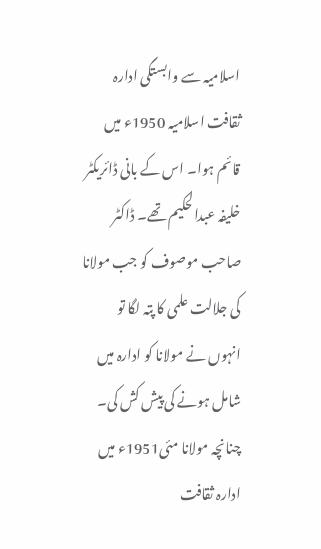اسلامیہ سے وابستگی ادارہ ثقافت اسلامیہ 1950ء میں قائم ہوا۔ اس کے بانی ڈائریکٹر خلیفہ عبدالحکیم تھے۔ ڈاکٹر صاحب موصوف کو جب مولانا کی جلالت علمی کا پتہ لگا تو انہوں نے مولانا کو ادارہ میں شامل ہونے کی پیش کش کی۔ چنانچہ مولانا مئی1951ء میں ادارہ ثقافت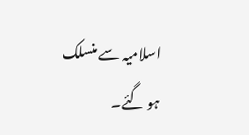اسلامیہ سے منسلک ہو گئے۔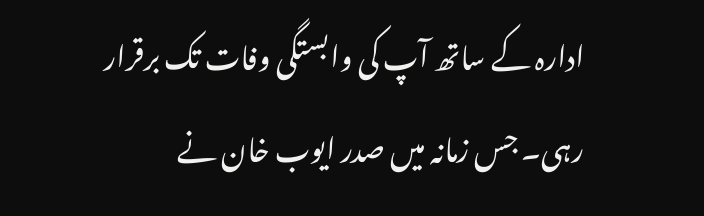ادارہ کے ساتھ آپ کی وابستگی وفات تک برقرار رہی۔ جس زمانہ میں صدر ایوب خان نے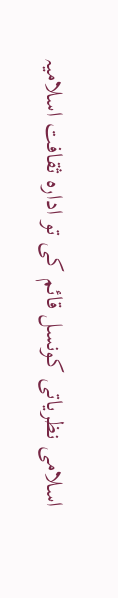اسلامی نظریاتی کونسل قائم کی تو ادارہ ثقافت اسلامیہ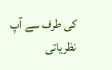کی طرف سے آپ نظریاتی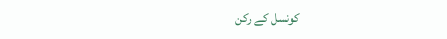کونسل کے رکن